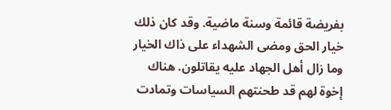بفريضة قائمة وسنة ماضية. وقد كان ذلك خيار الحق ومضى الشهداء على ذاك الخيار وما زال أهل الجهاد عليه يقاتلون. هناك إخوة لهم قد طحنتهم السياسات وتمادت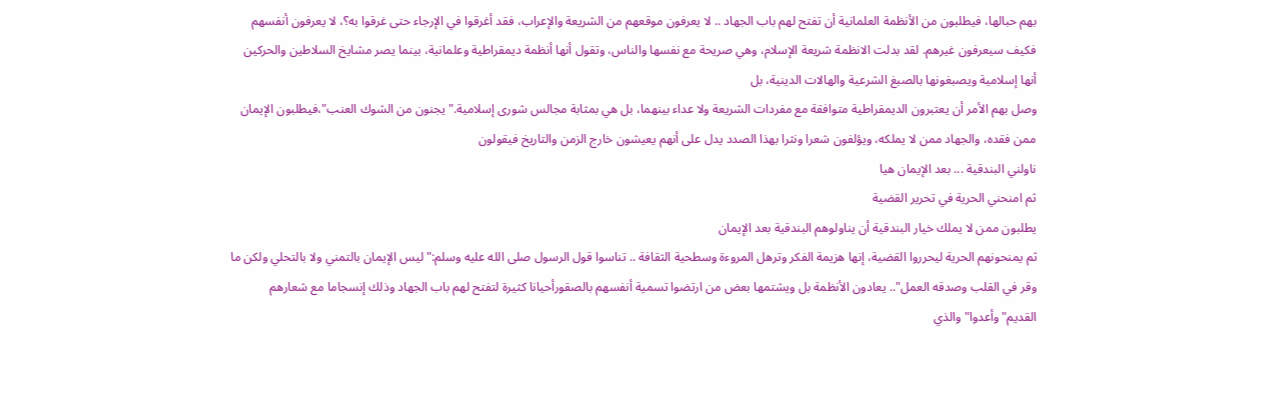بهم حبالها، فيطلبون من الأنظمة العلمانية أن تفتح لهم باب الجهاد .. لا يعرفون موقعهم من الشريعة والإعراب، فقد أغرقوا في الإرجاء حتى غرقوا به؟، لا يعرفون أنفسهم فكيف سيعرفون غيرهم. لقد بدلت الانظمة شريعة الإسلام، وهي صريحة مع نفسها والناس، وتقول أنها أنظمة ديمقراطية وعلمانية، بينما يصر مشايخ السلاطين والحركين أنها إسلامية ويصبغونها بالصبغ الشرعية والهالات الدينية، بل
وصل بهم الأمر أن يعتبرون الديمقراطية متوافقة مع مفردات الشريعة ولا عداء بينهما، بل هي بمثابة مجالس شورى إسلامية."يجنون من الشوك العنب"،فيطلبون الإيمان ممن فقده، والجهاد ممن لا يملكه، ويؤلفون شعرا ونثرا بهذا الصدد يدل على أنهم يعيشون خارج الزمن والتاريخ فيقولون
ناولني البندقية ... بعد الإيمان هيا
ثم امنحني الحرية في تحرير القضية
يطلبون ممن لا يملك خيار البندقية أن يناولوهم البندقية بعد الإيمان
ثم يمنحونهم الحرية ليحرروا القضية، إنها هزيمة الفكر وترهل المروءة وسطحية الثقافة .. تناسوا قول الرسول صلى الله عليه وسلم:"ليس الإيمان بالتمني ولا بالتحلي ولكن ما وقر في القلب وصدقه العمل".. يعادون الأنظمة بل ويشتمها بعض من ارتضوا تسمية أنفسهم بالصقورأحيانا كثيرة لتفتح لهم باب الجهاد وذلك إنسجاما مع شعارهم القديم"وأعدوا"والذي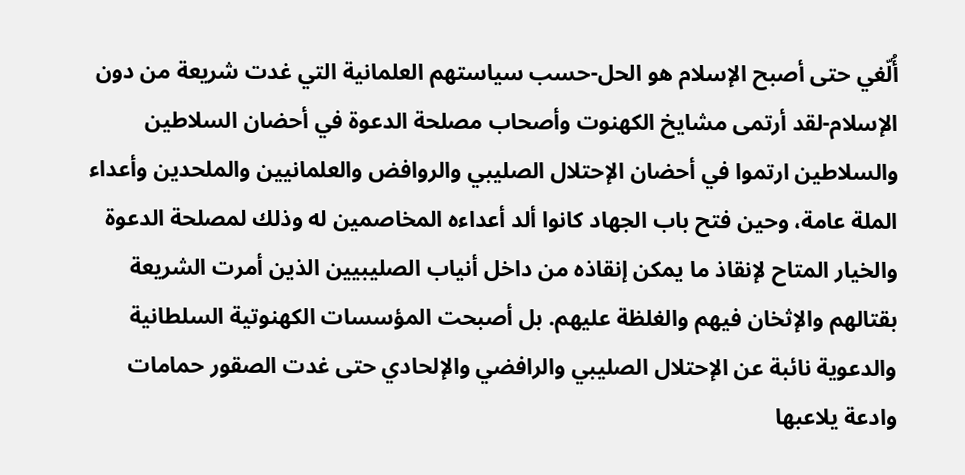أُلّغي حتى أصبح الإسلام هو الحل-حسب سياستهم العلمانية التي غدت شريعة من دون الإسلام-لقد أرتمى مشايخ الكهنوت وأصحاب مصلحة الدعوة في أحضان السلاطين والسلاطين ارتموا في أحضان الإحتلال الصليبي والروافض والعلمانيين والملحدين وأعداء الملة عامة، وحين فتح باب الجهاد كانوا ألد أعداءه المخاصمين له وذلك لمصلحة الدعوة والخيار المتاح لإنقاذ ما يمكن إنقاذه من داخل أنياب الصليبيين الذين أمرت الشريعة بقتالهم والإثخان فيهم والغلظة عليهم. بل أصبحت المؤسسات الكهنوتية السلطانية والدعوية نائبة عن الإحتلال الصليبي والرافضي والإلحادي حتى غدت الصقور حمامات وادعة يلاعبها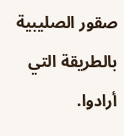صقور الصليبية بالطريقة التي أرادوا.